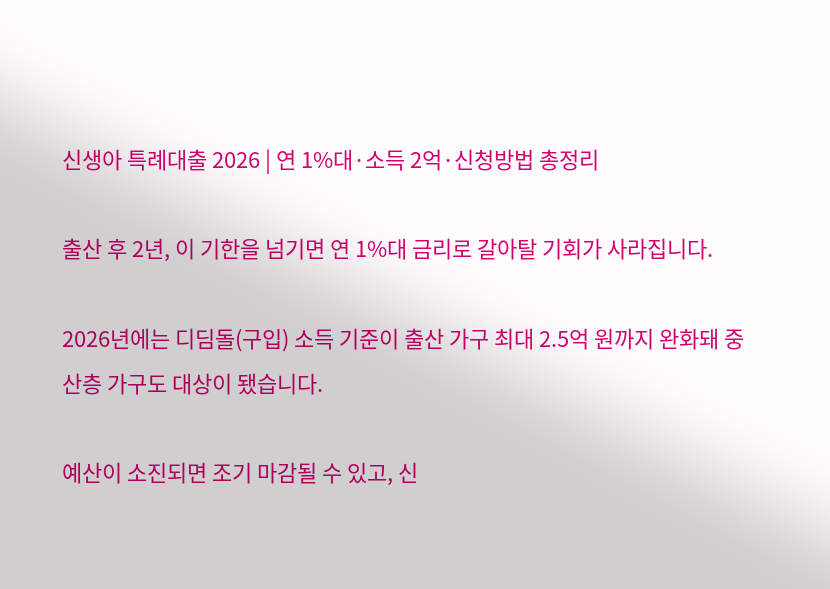신생아 특례대출 2026 | 연 1%대·소득 2억·신청방법 총정리

출산 후 2년, 이 기한을 넘기면 연 1%대 금리로 갈아탈 기회가 사라집니다.

2026년에는 디딤돌(구입) 소득 기준이 출산 가구 최대 2.5억 원까지 완화돼 중산층 가구도 대상이 됐습니다.

예산이 소진되면 조기 마감될 수 있고, 신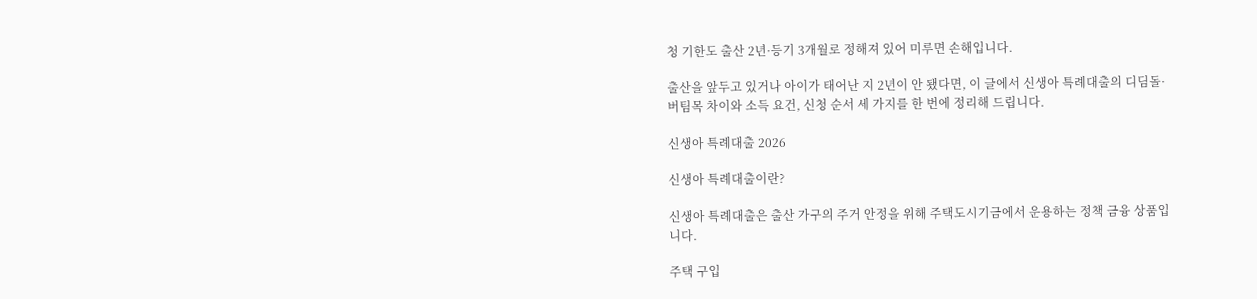청 기한도 출산 2년·등기 3개월로 정해져 있어 미루면 손해입니다.

출산을 앞두고 있거나 아이가 태어난 지 2년이 안 됐다면, 이 글에서 신생아 특례대출의 디딤돌·버팀목 차이와 소득 요건, 신청 순서 세 가지를 한 번에 정리해 드립니다.

신생아 특례대출 2026

신생아 특례대출이란?

신생아 특례대출은 출산 가구의 주거 안정을 위해 주택도시기금에서 운용하는 정책 금융 상품입니다.

주택 구입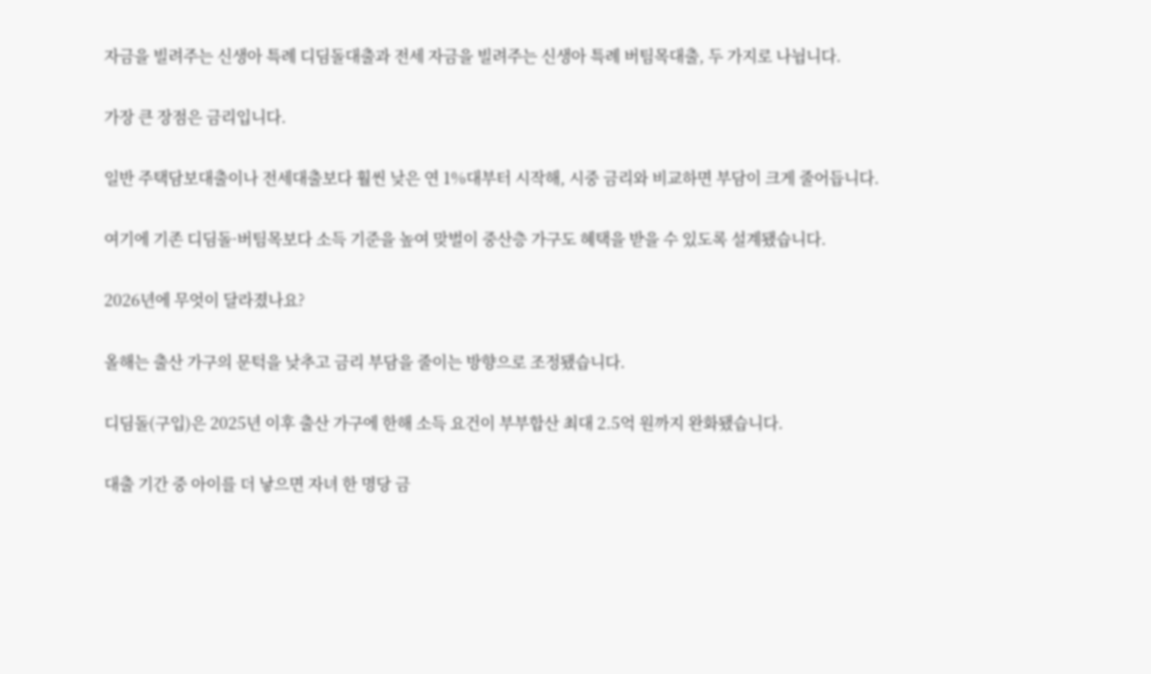자금을 빌려주는 신생아 특례 디딤돌대출과 전세 자금을 빌려주는 신생아 특례 버팀목대출, 두 가지로 나뉩니다.

가장 큰 장점은 금리입니다.

일반 주택담보대출이나 전세대출보다 훨씬 낮은 연 1%대부터 시작해, 시중 금리와 비교하면 부담이 크게 줄어듭니다.

여기에 기존 디딤돌·버팀목보다 소득 기준을 높여 맞벌이 중산층 가구도 혜택을 받을 수 있도록 설계됐습니다.

2026년에 무엇이 달라졌나요?

올해는 출산 가구의 문턱을 낮추고 금리 부담을 줄이는 방향으로 조정됐습니다.

디딤돌(구입)은 2025년 이후 출산 가구에 한해 소득 요건이 부부합산 최대 2.5억 원까지 완화됐습니다.

대출 기간 중 아이를 더 낳으면 자녀 한 명당 금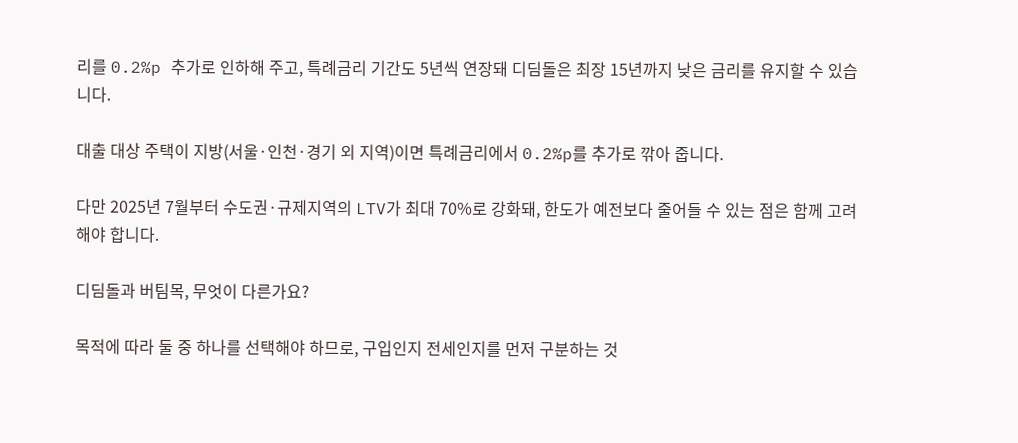리를 0.2%p 추가로 인하해 주고, 특례금리 기간도 5년씩 연장돼 디딤돌은 최장 15년까지 낮은 금리를 유지할 수 있습니다.

대출 대상 주택이 지방(서울·인천·경기 외 지역)이면 특례금리에서 0.2%p를 추가로 깎아 줍니다.

다만 2025년 7월부터 수도권·규제지역의 LTV가 최대 70%로 강화돼, 한도가 예전보다 줄어들 수 있는 점은 함께 고려해야 합니다.

디딤돌과 버팀목, 무엇이 다른가요?

목적에 따라 둘 중 하나를 선택해야 하므로, 구입인지 전세인지를 먼저 구분하는 것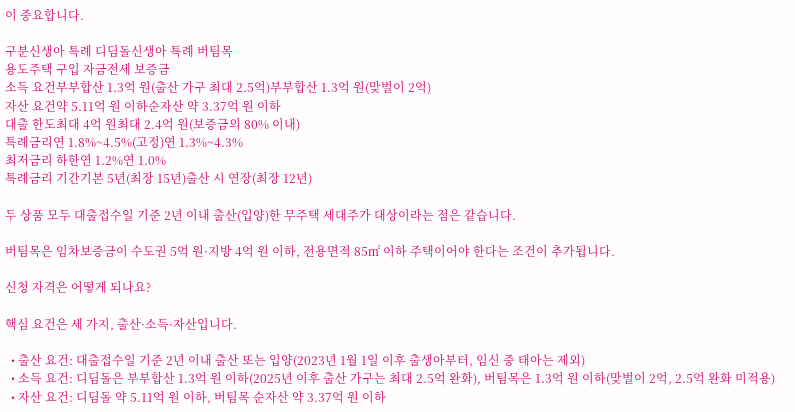이 중요합니다.

구분신생아 특례 디딤돌신생아 특례 버팀목
용도주택 구입 자금전세 보증금
소득 요건부부합산 1.3억 원(출산 가구 최대 2.5억)부부합산 1.3억 원(맞벌이 2억)
자산 요건약 5.11억 원 이하순자산 약 3.37억 원 이하
대출 한도최대 4억 원최대 2.4억 원(보증금의 80% 이내)
특례금리연 1.8%~4.5%(고정)연 1.3%~4.3%
최저금리 하한연 1.2%연 1.0%
특례금리 기간기본 5년(최장 15년)출산 시 연장(최장 12년)

두 상품 모두 대출접수일 기준 2년 이내 출산(입양)한 무주택 세대주가 대상이라는 점은 같습니다.

버팀목은 임차보증금이 수도권 5억 원·지방 4억 원 이하, 전용면적 85㎡ 이하 주택이어야 한다는 조건이 추가됩니다.

신청 자격은 어떻게 되나요?

핵심 요건은 세 가지, 출산·소득·자산입니다.

  • 출산 요건: 대출접수일 기준 2년 이내 출산 또는 입양(2023년 1월 1일 이후 출생아부터, 임신 중 태아는 제외)
  • 소득 요건: 디딤돌은 부부합산 1.3억 원 이하(2025년 이후 출산 가구는 최대 2.5억 완화), 버팀목은 1.3억 원 이하(맞벌이 2억, 2.5억 완화 미적용)
  • 자산 요건: 디딤돌 약 5.11억 원 이하, 버팀목 순자산 약 3.37억 원 이하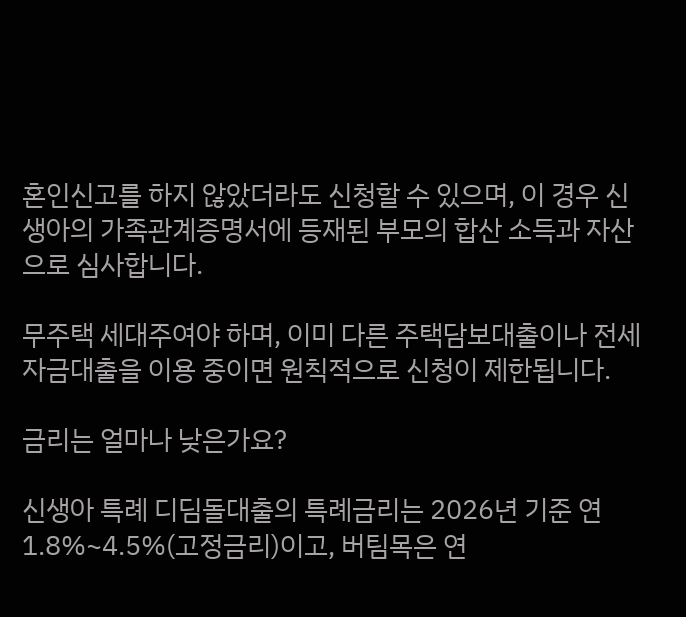혼인신고를 하지 않았더라도 신청할 수 있으며, 이 경우 신생아의 가족관계증명서에 등재된 부모의 합산 소득과 자산으로 심사합니다.

무주택 세대주여야 하며, 이미 다른 주택담보대출이나 전세자금대출을 이용 중이면 원칙적으로 신청이 제한됩니다.

금리는 얼마나 낮은가요?

신생아 특례 디딤돌대출의 특례금리는 2026년 기준 연 1.8%~4.5%(고정금리)이고, 버팀목은 연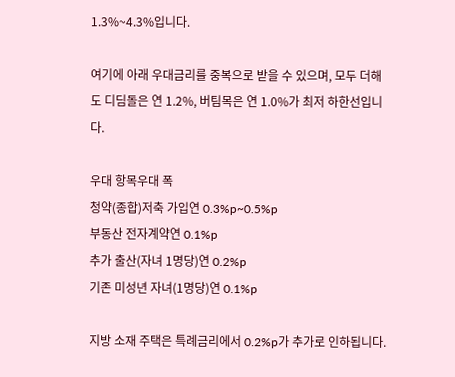1.3%~4.3%입니다.

여기에 아래 우대금리를 중복으로 받을 수 있으며, 모두 더해도 디딤돌은 연 1.2%, 버팀목은 연 1.0%가 최저 하한선입니다.

우대 항목우대 폭
청약(종합)저축 가입연 0.3%p~0.5%p
부동산 전자계약연 0.1%p
추가 출산(자녀 1명당)연 0.2%p
기존 미성년 자녀(1명당)연 0.1%p

지방 소재 주택은 특례금리에서 0.2%p가 추가로 인하됩니다.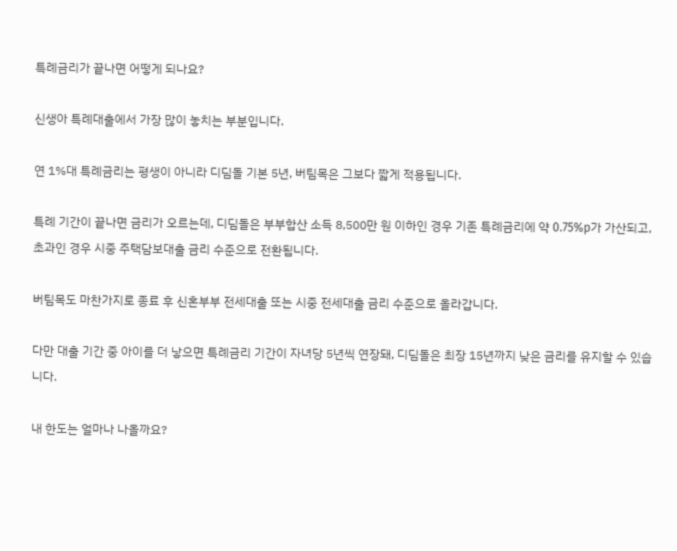특례금리가 끝나면 어떻게 되나요?

신생아 특례대출에서 가장 많이 놓치는 부분입니다.

연 1%대 특례금리는 평생이 아니라 디딤돌 기본 5년, 버팀목은 그보다 짧게 적용됩니다.

특례 기간이 끝나면 금리가 오르는데, 디딤돌은 부부합산 소득 8,500만 원 이하인 경우 기존 특례금리에 약 0.75%p가 가산되고, 초과인 경우 시중 주택담보대출 금리 수준으로 전환됩니다.

버팀목도 마찬가지로 종료 후 신혼부부 전세대출 또는 시중 전세대출 금리 수준으로 올라갑니다.

다만 대출 기간 중 아이를 더 낳으면 특례금리 기간이 자녀당 5년씩 연장돼, 디딤돌은 최장 15년까지 낮은 금리를 유지할 수 있습니다.

내 한도는 얼마나 나올까요?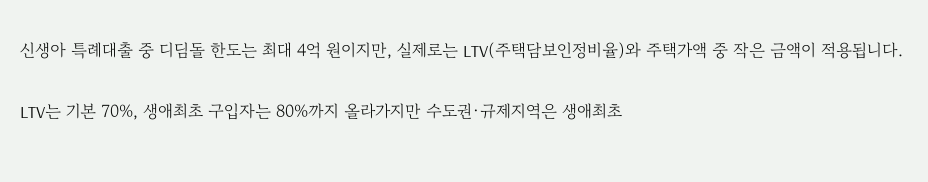신생아 특례대출 중 디딤돌 한도는 최대 4억 원이지만, 실제로는 LTV(주택담보인정비율)와 주택가액 중 작은 금액이 적용됩니다.

LTV는 기본 70%, 생애최초 구입자는 80%까지 올라가지만 수도권·규제지역은 생애최초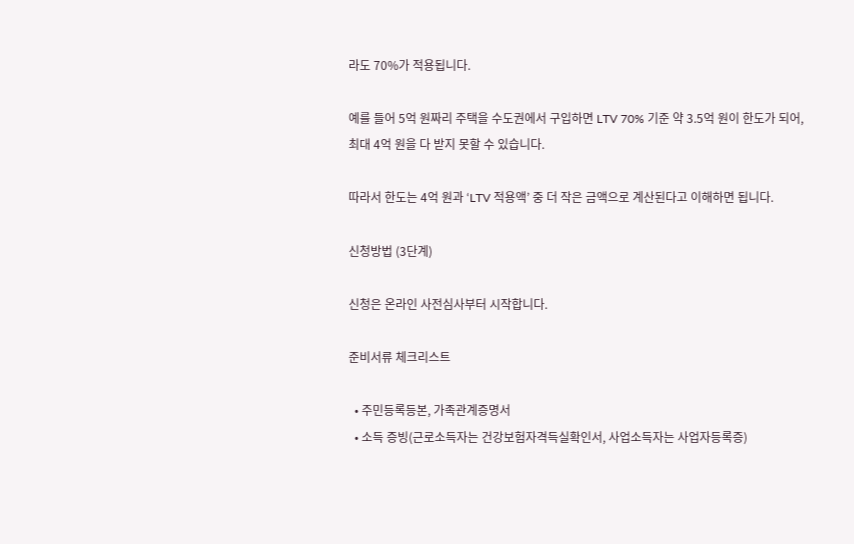라도 70%가 적용됩니다.

예를 들어 5억 원짜리 주택을 수도권에서 구입하면 LTV 70% 기준 약 3.5억 원이 한도가 되어, 최대 4억 원을 다 받지 못할 수 있습니다.

따라서 한도는 4억 원과 ‘LTV 적용액’ 중 더 작은 금액으로 계산된다고 이해하면 됩니다.

신청방법 (3단계)

신청은 온라인 사전심사부터 시작합니다.

준비서류 체크리스트

  • 주민등록등본, 가족관계증명서
  • 소득 증빙(근로소득자는 건강보험자격득실확인서, 사업소득자는 사업자등록증)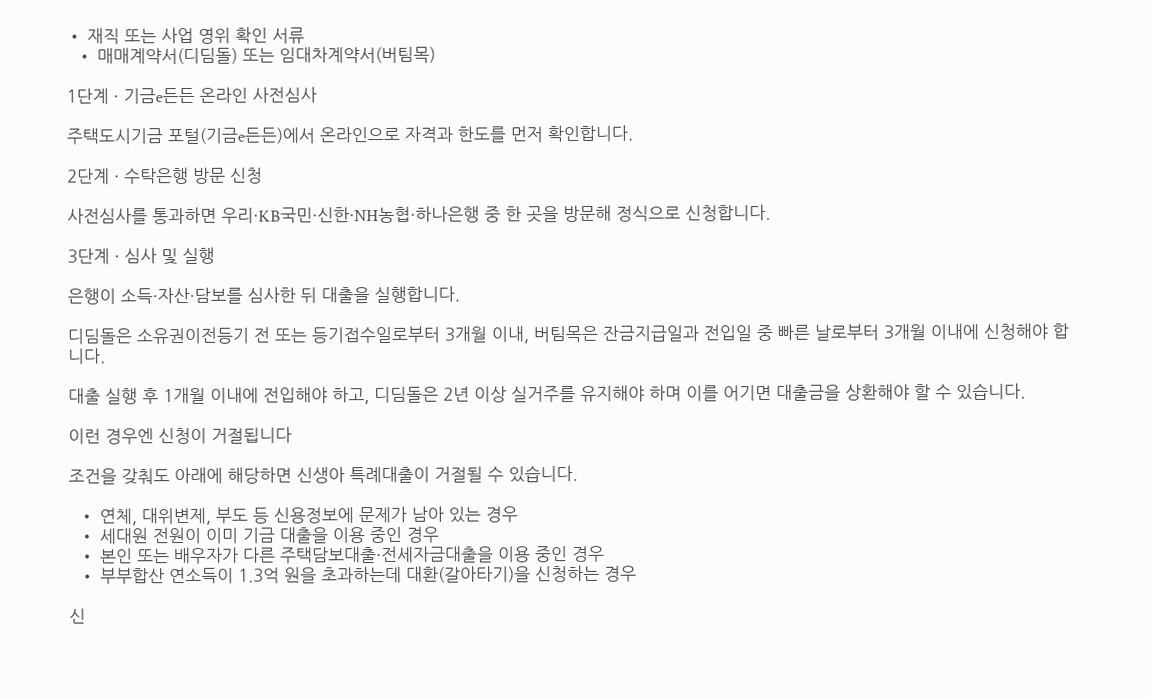• 재직 또는 사업 영위 확인 서류
  • 매매계약서(디딤돌) 또는 임대차계약서(버팀목)

1단계 · 기금e든든 온라인 사전심사

주택도시기금 포털(기금e든든)에서 온라인으로 자격과 한도를 먼저 확인합니다.

2단계 · 수탁은행 방문 신청

사전심사를 통과하면 우리·KB국민·신한·NH농협·하나은행 중 한 곳을 방문해 정식으로 신청합니다.

3단계 · 심사 및 실행

은행이 소득·자산·담보를 심사한 뒤 대출을 실행합니다.

디딤돌은 소유권이전등기 전 또는 등기접수일로부터 3개월 이내, 버팀목은 잔금지급일과 전입일 중 빠른 날로부터 3개월 이내에 신청해야 합니다.

대출 실행 후 1개월 이내에 전입해야 하고, 디딤돌은 2년 이상 실거주를 유지해야 하며 이를 어기면 대출금을 상환해야 할 수 있습니다.

이런 경우엔 신청이 거절됩니다

조건을 갖춰도 아래에 해당하면 신생아 특례대출이 거절될 수 있습니다.

  • 연체, 대위변제, 부도 등 신용정보에 문제가 남아 있는 경우
  • 세대원 전원이 이미 기금 대출을 이용 중인 경우
  • 본인 또는 배우자가 다른 주택담보대출·전세자금대출을 이용 중인 경우
  • 부부합산 연소득이 1.3억 원을 초과하는데 대환(갈아타기)을 신청하는 경우

신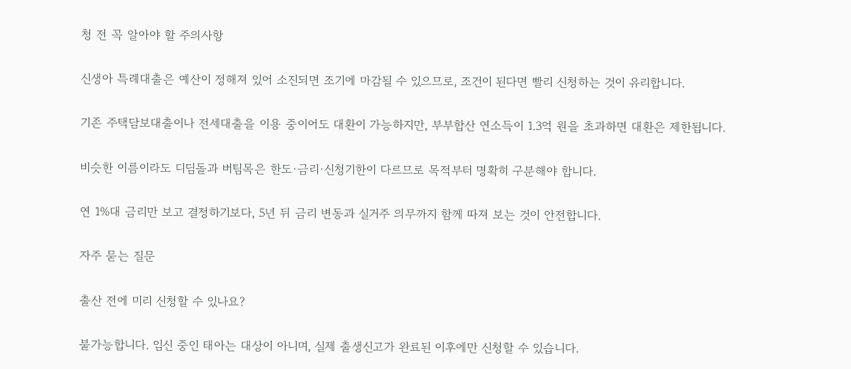청 전 꼭 알아야 할 주의사항

신생아 특례대출은 예산이 정해져 있어 소진되면 조기에 마감될 수 있으므로, 조건이 된다면 빨리 신청하는 것이 유리합니다.

기존 주택담보대출이나 전세대출을 이용 중이어도 대환이 가능하지만, 부부합산 연소득이 1.3억 원을 초과하면 대환은 제한됩니다.

비슷한 이름이라도 디딤돌과 버팀목은 한도·금리·신청기한이 다르므로 목적부터 명확히 구분해야 합니다.

연 1%대 금리만 보고 결정하기보다, 5년 뒤 금리 변동과 실거주 의무까지 함께 따져 보는 것이 안전합니다.

자주 묻는 질문

출산 전에 미리 신청할 수 있나요?

불가능합니다. 임신 중인 태아는 대상이 아니며, 실제 출생신고가 완료된 이후에만 신청할 수 있습니다.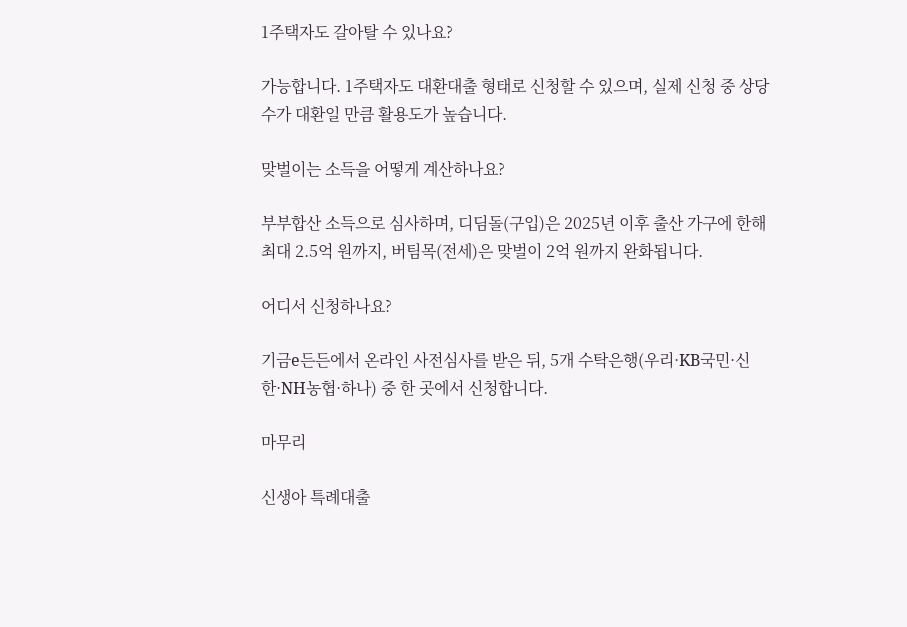1주택자도 갈아탈 수 있나요?

가능합니다. 1주택자도 대환대출 형태로 신청할 수 있으며, 실제 신청 중 상당수가 대환일 만큼 활용도가 높습니다.

맞벌이는 소득을 어떻게 계산하나요?

부부합산 소득으로 심사하며, 디딤돌(구입)은 2025년 이후 출산 가구에 한해 최대 2.5억 원까지, 버팀목(전세)은 맞벌이 2억 원까지 완화됩니다.

어디서 신청하나요?

기금e든든에서 온라인 사전심사를 받은 뒤, 5개 수탁은행(우리·KB국민·신한·NH농협·하나) 중 한 곳에서 신청합니다.

마무리

신생아 특례대출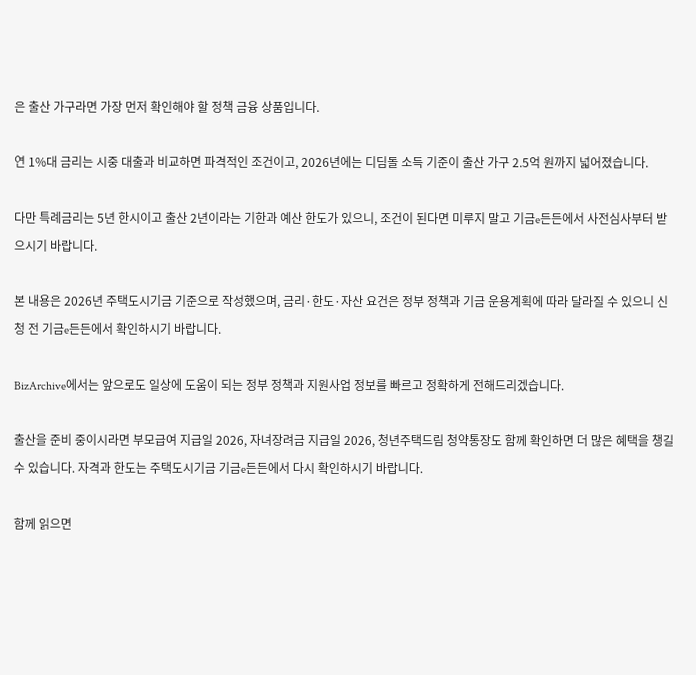은 출산 가구라면 가장 먼저 확인해야 할 정책 금융 상품입니다.

연 1%대 금리는 시중 대출과 비교하면 파격적인 조건이고, 2026년에는 디딤돌 소득 기준이 출산 가구 2.5억 원까지 넓어졌습니다.

다만 특례금리는 5년 한시이고 출산 2년이라는 기한과 예산 한도가 있으니, 조건이 된다면 미루지 말고 기금e든든에서 사전심사부터 받으시기 바랍니다.

본 내용은 2026년 주택도시기금 기준으로 작성했으며, 금리·한도·자산 요건은 정부 정책과 기금 운용계획에 따라 달라질 수 있으니 신청 전 기금e든든에서 확인하시기 바랍니다.

BizArchive에서는 앞으로도 일상에 도움이 되는 정부 정책과 지원사업 정보를 빠르고 정확하게 전해드리겠습니다.

출산을 준비 중이시라면 부모급여 지급일 2026, 자녀장려금 지급일 2026, 청년주택드림 청약통장도 함께 확인하면 더 많은 혜택을 챙길 수 있습니다. 자격과 한도는 주택도시기금 기금e든든에서 다시 확인하시기 바랍니다.

함께 읽으면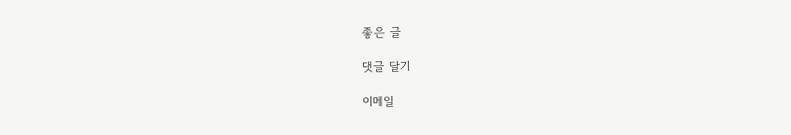좋은 글

댓글 달기

이메일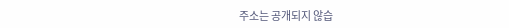주소는 공개되지 않습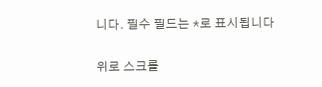니다. 필수 필드는 *로 표시됩니다

위로 스크롤